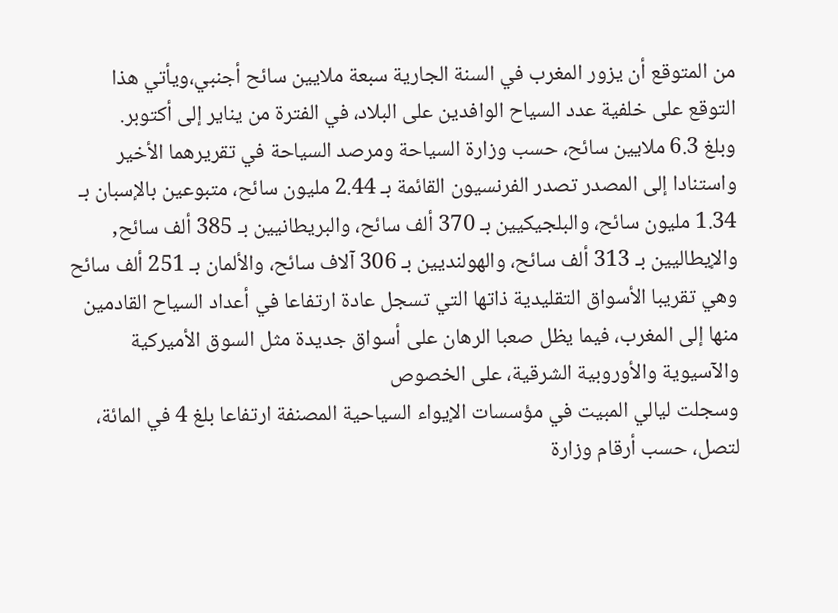من المتوقع أن يزور المغرب في السنة الجارية سبعة ملايين سائح أجنبي،ويأتي هذا التوقع على خلفية عدد السياح الوافدين على البلاد، في الفترة من يناير إلى أكتوبر.
وبلغ 6.3 ملايين سائح، حسب وزارة السياحة ومرصد السياحة في تقريرهما الأخير
واستنادا إلى المصدر تصدر الفرنسيون القائمة بـ 2.44 مليون سائح، متبوعين بالإسبان بـ 1.34 مليون سائح، والبلجيكيين بـ 370 ألف سائح، والبريطانيين بـ 385 ألف سائح, والإيطاليين بـ 313 ألف سائح، والهولنديين بـ 306 آلاف سائح، والألمان بـ 251 ألف سائح
وهي تقريبا الأسواق التقليدية ذاتها التي تسجل عادة ارتفاعا في أعداد السياح القادمين منها إلى المغرب، فيما يظل صعبا الرهان على أسواق جديدة مثل السوق الأميركية والآسيوية والأوروبية الشرقية، على الخصوص
وسجلت ليالي المبيت في مؤسسات الإيواء السياحية المصنفة ارتفاعا بلغ 4 في المائة، لتصل، حسب أرقام وزارة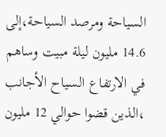السياحة ومرصد السياحة،إلى 14.6 مليون ليلة مبيت وساهم في الارتفاع السياح الأجانب ،الذين قضوا حوالي 12 مليون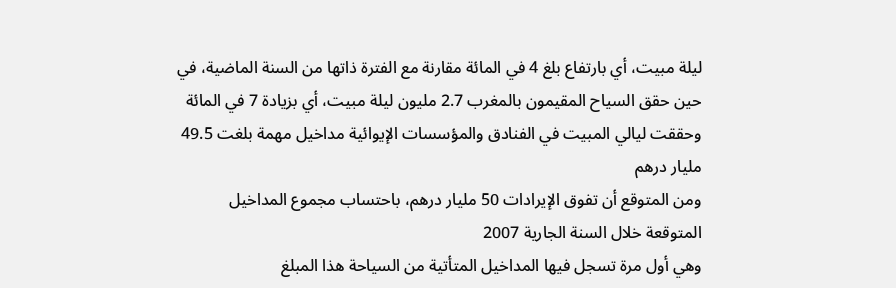ليلة مبيت، أي بارتفاع بلغ 4 في المائة مقارنة مع الفترة ذاتها من السنة الماضية، في حين حقق السياح المقيمون بالمغرب 2.7 مليون ليلة مبيت، أي بزيادة 7 في المائة
وحققت ليالي المبيت في الفنادق والمؤسسات الإيوائية مداخيل مهمة بلغت 49.5 مليار درهم
ومن المتوقع أن تفوق الإيرادات 50 مليار درهم، باحتساب مجموع المداخيل المتوقعة خلال السنة الجارية 2007
وهي أول مرة تسجل فيها المداخيل المتأتية من السياحة هذا المبلغ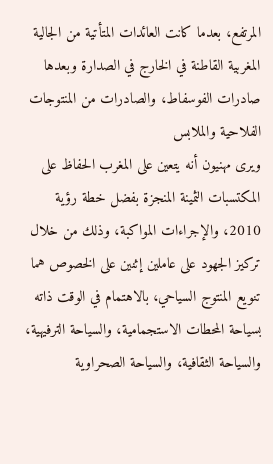المرتفع، بعدما كانت العائدات المتأتية من الجالية المغربية القاطنة في الخارج في الصدارة وبعدها صادرات الفوسفاط، والصادرات من المنتوجات الفلاحية والملابس
ويرى مهنيون أنه يتعين على المغرب الحفاظ على المكتسبات الثمينة المنجزة بفضل خطة رؤية 2010، والإجراءات المواكبة، وذلك من خلال تركيز الجهود على عاملين إثنين على الخصوص هما تنويع المنتوج السياحي، بالاهتمام في الوقت ذاته بسياحة المحطات الاستجمامية، والسياحة الترفيهية، والسياحة الثقافية، والسياحة الصحراوية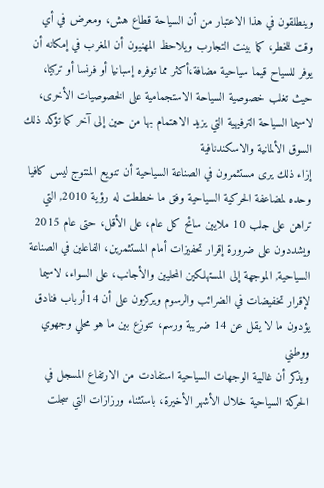وينطلقون في هذا الاعتبار من أن السياحة قطاع هش، ومعرض في أي وقت للخطر، كما بينت التجارب ويلاحظ المهنيون أن المغرب في إمكانه أن يوفر للسياح قيما سياحية مضافة،أكثر مما توفره إسبانيا أو فرنسا أو تركيا، حيث تغلب خصوصية السياحة الاستجمامية على الخصوصيات الأخرى، لاسيما السياحة الترفيهية التي يزيد الاهتمام بها من حين إلى آخر كما تؤكد ذلك السوق الألمانية والاسكندنافية
إزاء ذلك يرى مستثمرون في الصناعة السياحية أن تنويع المنتوج ليس كافيا وحده لمضاعفة الحركية السياحية وفق ما خططت له رؤية 2010, التي تراهن على جلب 10 ملايين سائح كل عام، على الأقل، حتى عام 2015 ويشددون على ضرورة إقرار تحفيزات أمام المستثمرين، الفاعلين في الصناعة السياحية, الموجهة إلى المستهلكين المحليين والأجانب، على السواء، لاسيما لإقرار تخفيضات في الضرائب والرسوم ويركزون على أن 14أرباب فنادق يؤدون ما لا يقل عن 14 ضريبة ورسم، تتوزع بين ما هو محلي وجهوي ووطني
ويذكر أن غالبية الوجهات السياحية استفادت من الارتفاع المسجل في الحركة السياحية خلال الأشهر الأخيرة، باستثناء ورزازات التي سجلت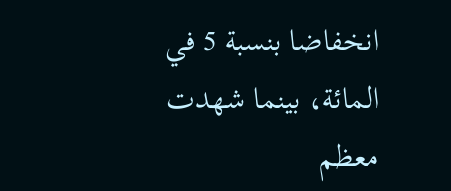انخفاضا بنسبة 5 في المائة، بينما شهدت معظم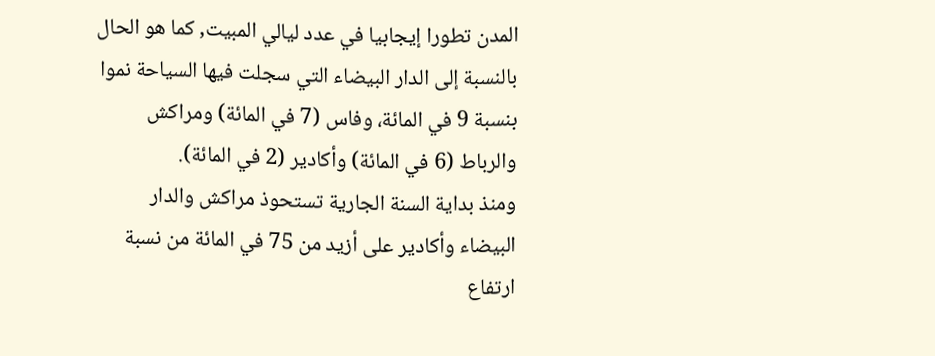المدن تطورا إيجابيا في عدد ليالي المبيت, كما هو الحال بالنسبة إلى الدار البيضاء التي سجلت فيها السياحة نموا بنسبة 9 في المائة، وفاس (7 في المائة) ومراكش والرباط (6 في المائة) وأكادير (2 في المائة).
ومنذ بداية السنة الجارية تستحوذ مراكش والدار البيضاء وأكادير على أزيد من 75 في المائة من نسبة ارتفاع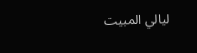ليالي المبيت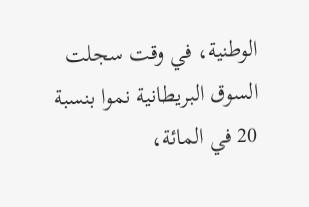الوطنية، في وقت سجلت السوق البريطانية نموا بنسبة 20 في المائة،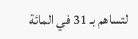لتساهم بـ 31 في المائة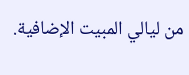من ليالي المبيت الإضافية.